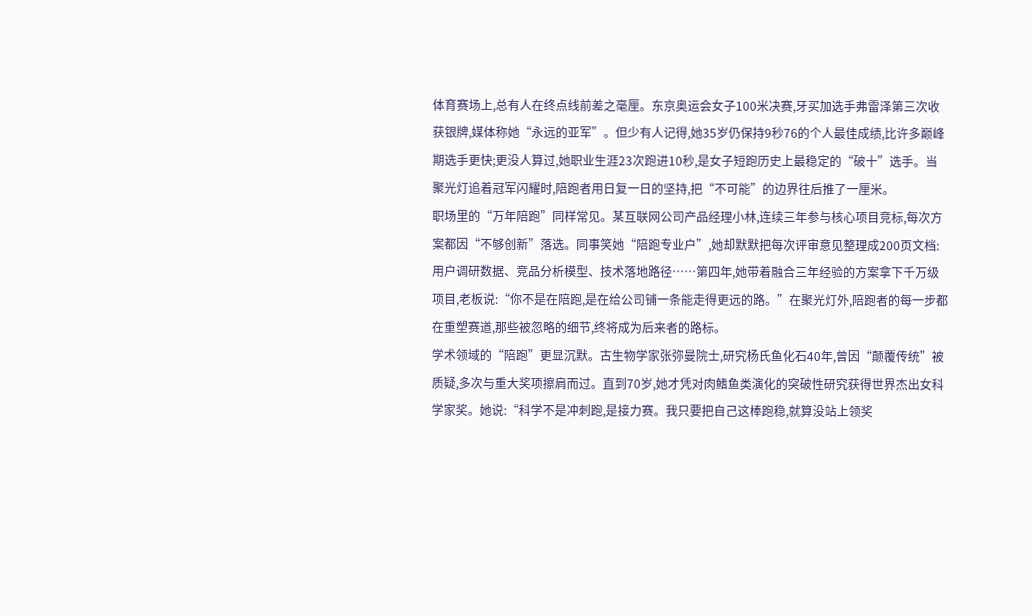体育赛场上,总有人在终点线前差之毫厘。东京奥运会女子100米决赛,牙买加选手弗雷泽第三次收获银牌,媒体称她“永远的亚军”。但少有人记得,她35岁仍保持9秒76的个人最佳成绩,比许多巅峰期选手更快;更没人算过,她职业生涯23次跑进10秒,是女子短跑历史上最稳定的“破十”选手。当聚光灯追着冠军闪耀时,陪跑者用日复一日的坚持,把“不可能”的边界往后推了一厘米。
职场里的“万年陪跑”同样常见。某互联网公司产品经理小林,连续三年参与核心项目竞标,每次方案都因“不够创新”落选。同事笑她“陪跑专业户”,她却默默把每次评审意见整理成200页文档:用户调研数据、竞品分析模型、技术落地路径……第四年,她带着融合三年经验的方案拿下千万级项目,老板说:“你不是在陪跑,是在给公司铺一条能走得更远的路。”在聚光灯外,陪跑者的每一步都在重塑赛道,那些被忽略的细节,终将成为后来者的路标。
学术领域的“陪跑”更显沉默。古生物学家张弥曼院士,研究杨氏鱼化石40年,曾因“颠覆传统”被质疑,多次与重大奖项擦肩而过。直到70岁,她才凭对肉鳍鱼类演化的突破性研究获得世界杰出女科学家奖。她说:“科学不是冲刺跑,是接力赛。我只要把自己这棒跑稳,就算没站上领奖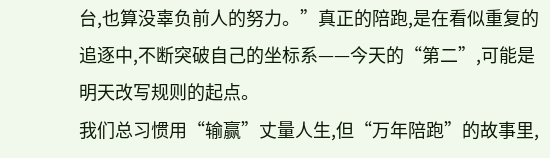台,也算没辜负前人的努力。”真正的陪跑,是在看似重复的追逐中,不断突破自己的坐标系——今天的“第二”,可能是明天改写规则的起点。
我们总习惯用“输赢”丈量人生,但“万年陪跑”的故事里,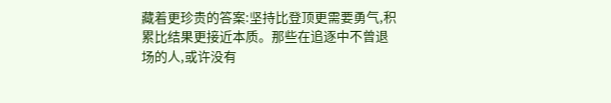藏着更珍贵的答案:坚持比登顶更需要勇气,积累比结果更接近本质。那些在追逐中不曾退场的人,或许没有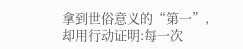拿到世俗意义的“第一”,却用行动证明:每一次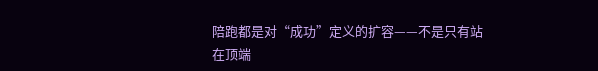陪跑都是对“成功”定义的扩容——不是只有站在顶端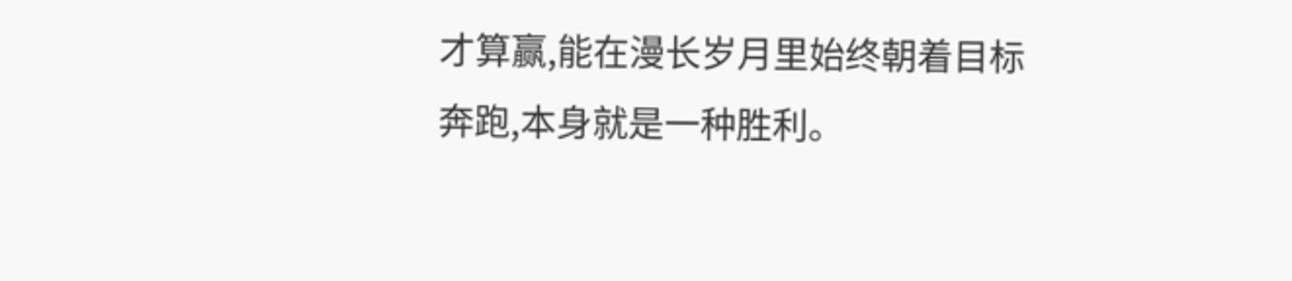才算赢,能在漫长岁月里始终朝着目标奔跑,本身就是一种胜利。